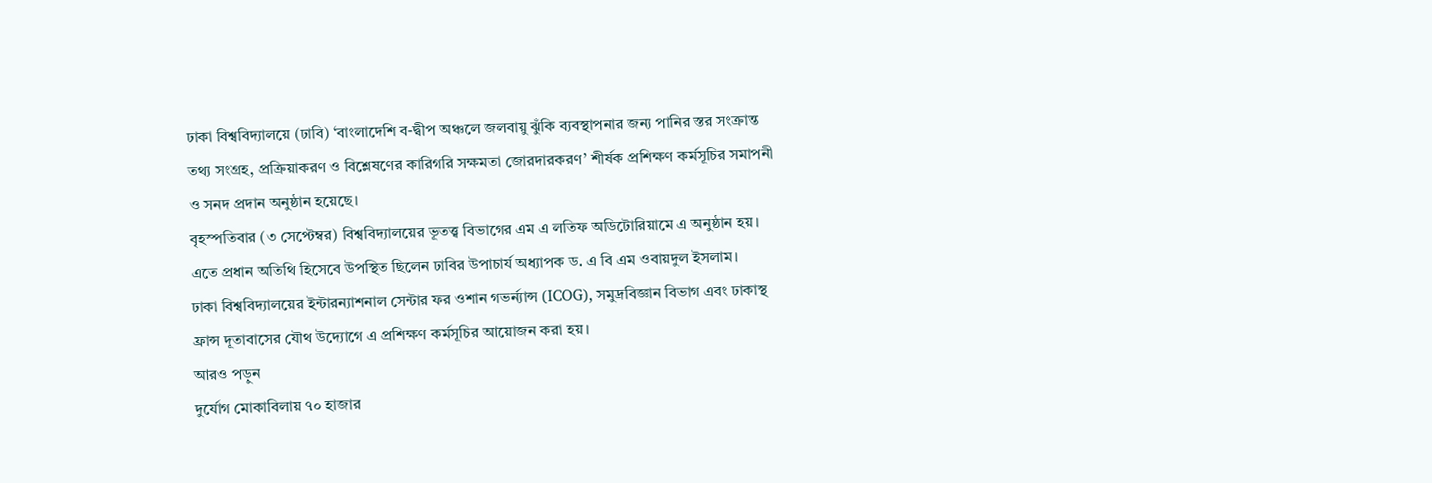ঢাকা বিশ্ববিদ্যালয়ে (ঢাবি) ‘বাংলাদেশি ব-দ্বীপ অঞ্চলে জলবায়ু ঝুঁকি ব্যবস্থাপনার জন্য পানির স্তর সংক্রান্ত তথ্য সংগ্রহ, প্রক্রিয়াকরণ ও বিশ্লেষণের কারিগরি সক্ষমতা জোরদারকরণ’ শীর্ষক প্রশিক্ষণ কর্মসূচির সমাপনী ও সনদ প্রদান অনুষ্ঠান হয়েছে।
বৃহস্পতিবার (৩ সেপ্টেম্বর) বিশ্ববিদ্যালয়ের ভূতত্ত্ব বিভাগের এম এ লতিফ অডিটোরিয়ামে এ অনুষ্ঠান হয়। এতে প্রধান অতিথি হিসেবে উপস্থিত ছিলেন ঢাবির উপাচার্য অধ্যাপক ড. এ বি এম ওবায়দুল ইসলাম।
ঢাকা বিশ্ববিদ্যালয়ের ইন্টারন্যাশনাল সেন্টার ফর ওশান গভর্ন্যান্স (ICOG), সমুদ্রবিজ্ঞান বিভাগ এবং ঢাকাস্থ ফ্রান্স দূতাবাসের যৌথ উদ্যোগে এ প্রশিক্ষণ কর্মসূচির আয়োজন করা হয়।
আরও পড়ুন
দুর্যোগ মোকাবিলায় ৭০ হাজার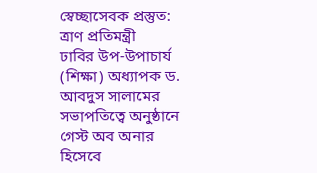স্বেচ্ছাসেবক প্রস্তুত: ত্রাণ প্রতিমন্ত্রী
ঢাবির উপ-উপাচার্য (শিক্ষা) অধ্যাপক ড. আবদুস সালামের সভাপতিত্বে অনুষ্ঠানে গেস্ট অব অনার হিসেবে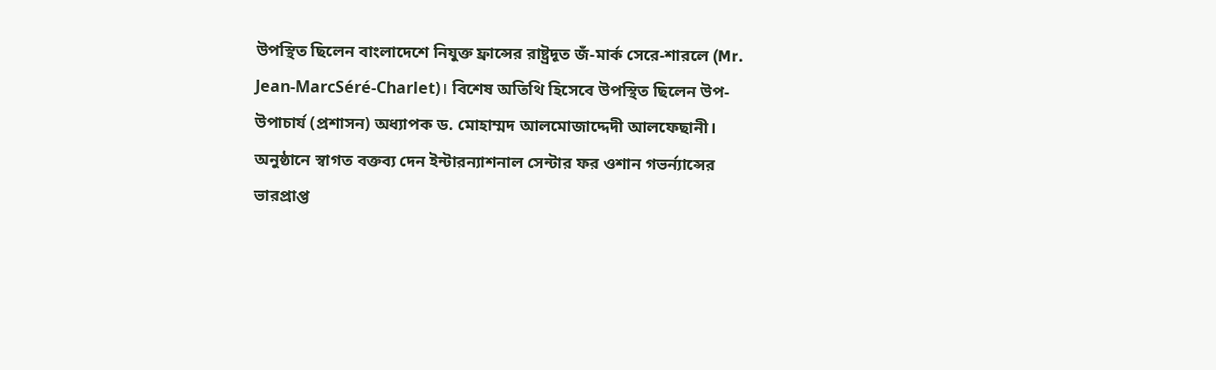উপস্থিত ছিলেন বাংলাদেশে নিযুক্ত ফ্রান্সের রাষ্ট্রদূত জঁ-মার্ক সেরে-শারলে (Mr. Jean-MarcSéré-Charlet)। বিশেষ অতিথি হিসেবে উপস্থিত ছিলেন উপ-উপাচার্য (প্রশাসন) অধ্যাপক ড. মোহাম্মদ আলমোজাদ্দেদী আলফেছানী।
অনুষ্ঠানে স্বাগত বক্তব্য দেন ইন্টারন্যাশনাল সেন্টার ফর ওশান গভর্ন্যান্সের ভারপ্রাপ্ত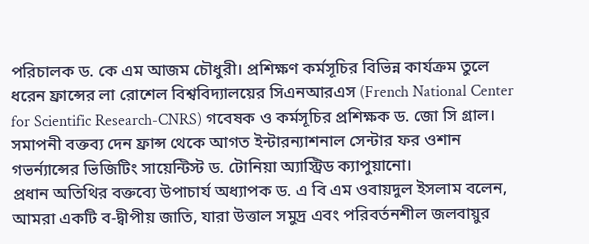পরিচালক ড. কে এম আজম চৌধুরী। প্রশিক্ষণ কর্মসূচির বিভিন্ন কার্যক্রম তুলে ধরেন ফ্রান্সের লা রোশেল বিশ্ববিদ্যালয়ের সিএনআরএস (French National Center for Scientific Research-CNRS) গবেষক ও কর্মসূচির প্রশিক্ষক ড. জো সি গ্রাল। সমাপনী বক্তব্য দেন ফ্রান্স থেকে আগত ইন্টারন্যাশনাল সেন্টার ফর ওশান গভর্ন্যান্সের ভিজিটিং সায়েন্টিস্ট ড. টোনিয়া অ্যাস্ট্রিড ক্যাপুয়ানো।
প্রধান অতিথির বক্তব্যে উপাচার্য অধ্যাপক ড. এ বি এম ওবায়দুল ইসলাম বলেন, আমরা একটি ব-দ্বীপীয় জাতি, যারা উত্তাল সমুদ্র এবং পরিবর্তনশীল জলবায়ুর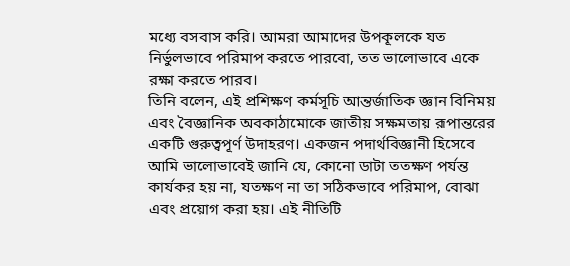মধ্যে বসবাস করি। আমরা আমাদের উপকূলকে যত নির্ভুলভাবে পরিমাপ করতে পারবো, তত ভালোভাবে একে রক্ষা করতে পারব।
তিনি বলেন, এই প্রশিক্ষণ কর্মসূচি আন্তর্জাতিক জ্ঞান বিনিময় এবং বৈজ্ঞানিক অবকাঠামোকে জাতীয় সক্ষমতায় রূপান্তরের একটি গুরুত্বপূর্ণ উদাহরণ। একজন পদার্থবিজ্ঞানী হিসেবে আমি ভালোভাবেই জানি যে, কোনো ডাটা ততক্ষণ পর্যন্ত কার্যকর হয় না, যতক্ষণ না তা সঠিকভাবে পরিমাপ, বোঝা এবং প্রয়োগ করা হয়। এই নীতিটি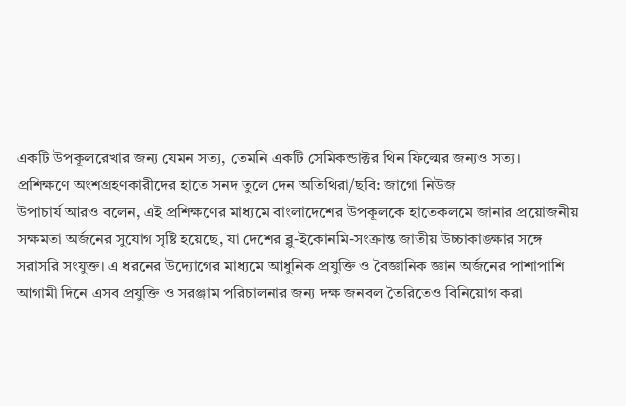একটি উপকূলরেখার জন্য যেমন সত্য, তেমনি একটি সেমিকন্ডাক্টর থিন ফিল্মের জন্যও সত্য।
প্রশিক্ষণে অংশগ্রহণকারীদের হাতে সনদ তুলে দেন অতিথিরা/ছবি: জাগো নিউজ
উপাচার্য আরও বলেন, এই প্রশিক্ষণের মাধ্যমে বাংলাদেশের উপকূলকে হাতেকলমে জানার প্রয়োজনীয় সক্ষমতা অর্জনের সুযোগ সৃষ্টি হয়েছে, যা দেশের ব্লু-ইকোনমি-সংক্রান্ত জাতীয় উচ্চাকাঙ্ক্ষার সঙ্গে সরাসরি সংযুক্ত। এ ধরনের উদ্যোগের মাধ্যমে আধুনিক প্রযুক্তি ও বৈজ্ঞানিক জ্ঞান অর্জনের পাশাপাশি আগামী দিনে এসব প্রযুক্তি ও সরঞ্জাম পরিচালনার জন্য দক্ষ জনবল তৈরিতেও বিনিয়োগ করা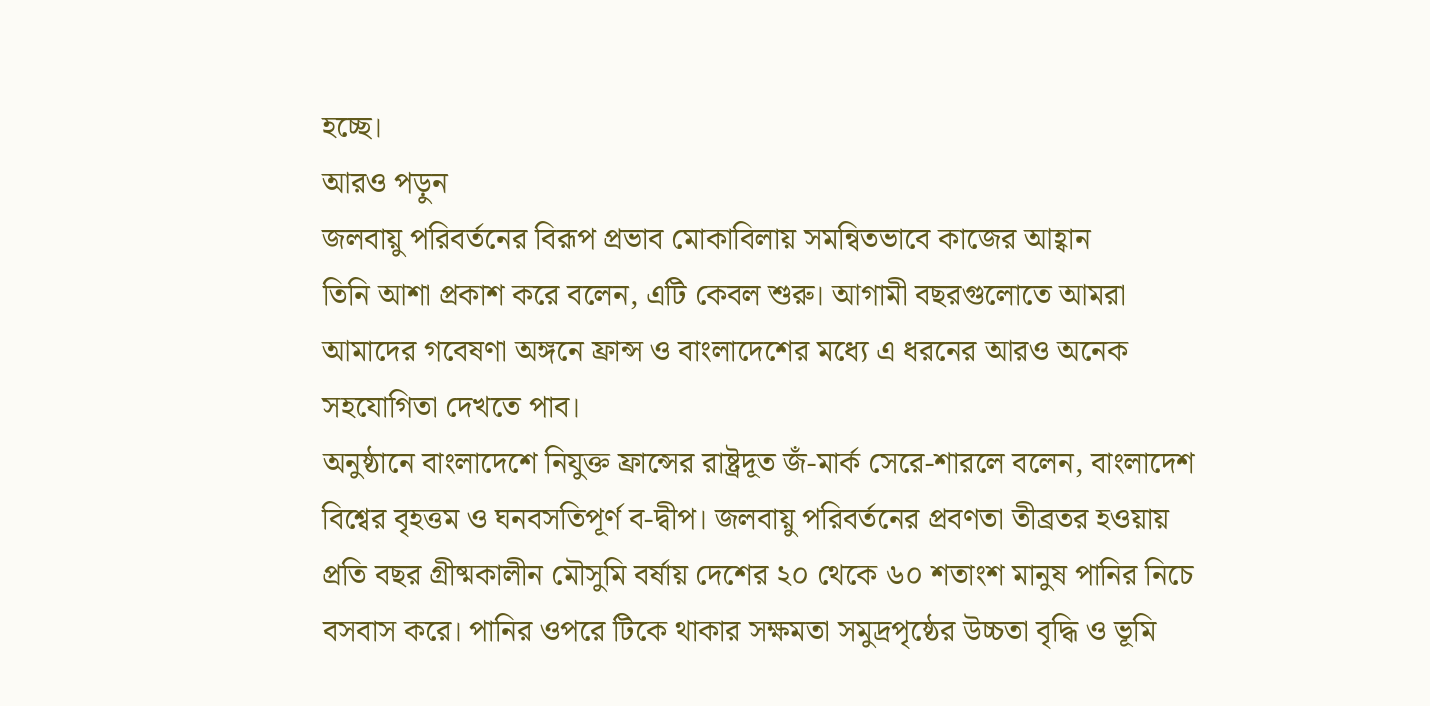হচ্ছে।
আরও পড়ুন
জলবায়ু পরিবর্তনের বিরূপ প্রভাব মোকাবিলায় সমন্বিতভাবে কাজের আহ্বান
তিনি আশা প্রকাশ করে বলেন, এটি কেবল শুরু। আগামী বছরগুলোতে আমরা আমাদের গবেষণা অঙ্গনে ফ্রান্স ও বাংলাদেশের মধ্যে এ ধরনের আরও অনেক সহযোগিতা দেখতে পাব।
অনুষ্ঠানে বাংলাদেশে নিযুক্ত ফ্রান্সের রাষ্ট্রদূত জঁ-মার্ক সেরে-শারলে বলেন, বাংলাদেশ বিশ্বের বৃহত্তম ও ঘনবসতিপূর্ণ ব-দ্বীপ। জলবায়ু পরিবর্তনের প্রবণতা তীব্রতর হওয়ায় প্রতি বছর গ্রীষ্মকালীন মৌসুমি বর্ষায় দেশের ২০ থেকে ৬০ শতাংশ মানুষ পানির নিচে বসবাস করে। পানির ওপরে টিকে থাকার সক্ষমতা সমুদ্রপৃষ্ঠের উচ্চতা বৃদ্ধি ও ভূমি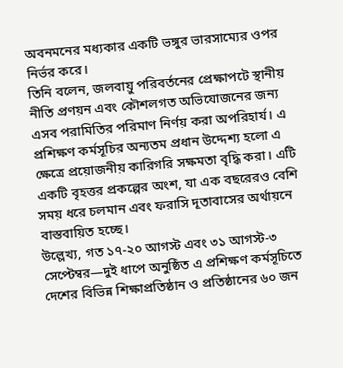অবনমনের মধ্যকার একটি ভঙ্গুর ভারসাম্যের ওপর নির্ভর করে।
তিনি বলেন, জলবায়ু পরিবর্তনের প্রেক্ষাপটে স্থানীয় নীতি প্রণয়ন এবং কৌশলগত অভিযোজনের জন্য এসব পরামিতির পরিমাণ নির্ণয় করা অপরিহার্য। এ প্রশিক্ষণ কর্মসূচির অন্যতম প্রধান উদ্দেশ্য হলো এ ক্ষেত্রে প্রয়োজনীয় কারিগরি সক্ষমতা বৃদ্ধি করা। এটি একটি বৃহত্তর প্রকল্পের অংশ, যা এক বছরেরও বেশি সময় ধরে চলমান এবং ফরাসি দূতাবাসের অর্থায়নে বাস্তবায়িত হচ্ছে।
উল্লেখ্য, গত ১৭-২০ আগস্ট এবং ৩১ আগস্ট-৩ সেপ্টেম্বর—দুই ধাপে অনুষ্ঠিত এ প্রশিক্ষণ কর্মসূচিতে দেশের বিভিন্ন শিক্ষাপ্রতিষ্ঠান ও প্রতিষ্ঠানের ৬০ জন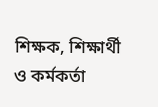শিক্ষক, শিক্ষার্থী ও কর্মকর্তা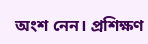অংশ নেন। প্রশিক্ষণ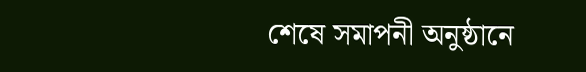শেষে সমাপনী অনুষ্ঠানে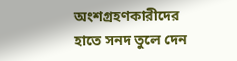অংশগ্রহণকারীদের হাতে সনদ তুলে দেন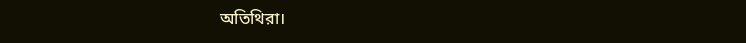অতিথিরা।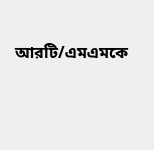আরটি/এমএমকে